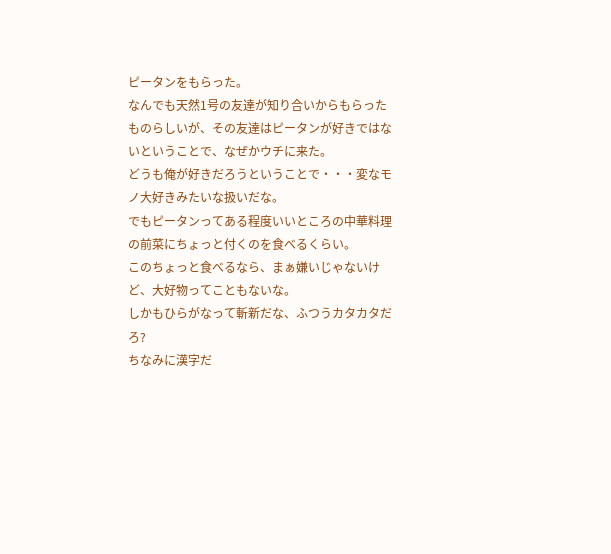ピータンをもらった。
なんでも天然1号の友達が知り合いからもらったものらしいが、その友達はピータンが好きではないということで、なぜかウチに来た。
どうも俺が好きだろうということで・・・変なモノ大好きみたいな扱いだな。
でもピータンってある程度いいところの中華料理の前菜にちょっと付くのを食べるくらい。
このちょっと食べるなら、まぁ嫌いじゃないけど、大好物ってこともないな。
しかもひらがなって斬新だな、ふつうカタカタだろ?
ちなみに漢字だ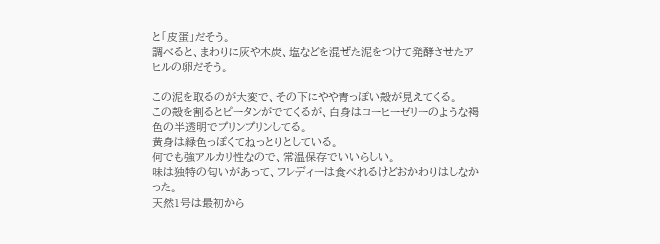と「皮蛋」だそう。
調べると、まわりに灰や木炭、塩などを混ぜた泥をつけて発酵させたアヒルの卵だそう。

この泥を取るのが大変で、その下にやや青っぽい殻が見えてくる。
この殻を割るとピータンがでてくるが、白身はコーヒーゼリーのような褐色の半透明でプリンプリンしてる。
黄身は緑色っぽくてねっとりとしている。
何でも強アルカリ性なので、常温保存でいいらしい。
味は独特の匂いがあって、フレディーは食べれるけどおかわりはしなかった。
天然1号は最初から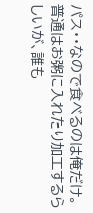パス・・なので食べるのは俺だけ。
普通はお粥に入れたり加工するらしいが、誰も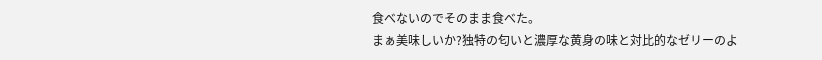食べないのでそのまま食べた。
まぁ美味しいか?独特の匂いと濃厚な黄身の味と対比的なゼリーのよ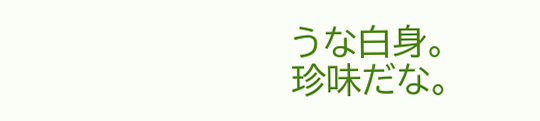うな白身。
珍味だな。